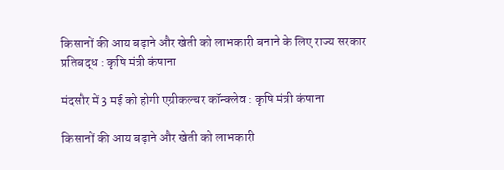किसानों की आय बढ़ाने और खेती को लाभकारी बनाने के लिए राज्य सरकार प्रतिबद्ध : कृषि मंत्री कंषाना

मंदसौर में 3 मई को होगी एग्रीकल्चर कॉन्क्लेव : कृषि मंत्री कंषाना

किसानों की आय बढ़ाने और खेती को लाभकारी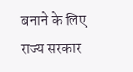बनाने के लिए राज्य सरकार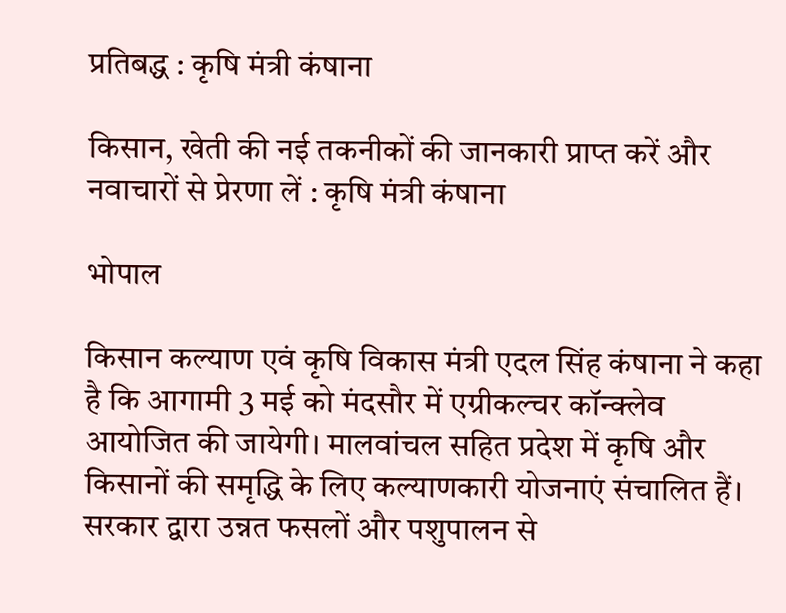प्रतिबद्ध : कृषि मंत्री कंषाना

किसान, खेती की नई तकनीकों की जानकारी प्राप्त करें और नवाचारों से प्रेरणा लें : कृषि मंत्री कंषाना

भोपाल

किसान कल्याण एवं कृषि विकास मंत्री एदल सिंह कंषाना ने कहा है कि आगामी 3 मई को मंदसौर में एग्रीकल्चर कॉन्क्लेव आयोजित की जायेगी। मालवांचल सहित प्रदेश में कृषि और किसानों की समृद्धि के लिए कल्याणकारी योजनाएं संचालित हैं। सरकार द्वारा उन्नत फसलों और पशुपालन से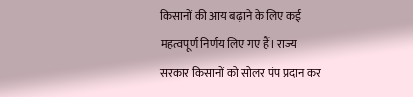किसानों की आय बढ़ाने के लिए कई महत्वपूर्ण निर्णय लिए गए हैं। राज्य सरकार किसानों को सोलर पंप प्रदान कर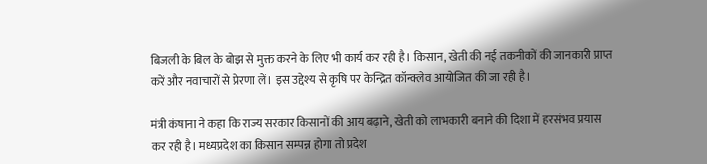बिजली के बिल के बोझ से मुक्त करने के लिए भी कार्य कर रही है। किसान, खेती की नई तकनीकों की जानकारी प्राप्त करें और नवाचारों से प्रेरणा लें। इस उद्देश्य से कृषि पर केन्द्रित कॉन्क्लेव आयोजित की जा रही है।

मंत्री कंषाना ने कहा कि राज्य सरकार किसानों की आय बढ़ाने, खेती को लाभकारी बनाने की दिशा में हरसंभव प्रयास कर रही है। मध्यप्रदेश का किसान सम्पन्न होगा तो प्रदेश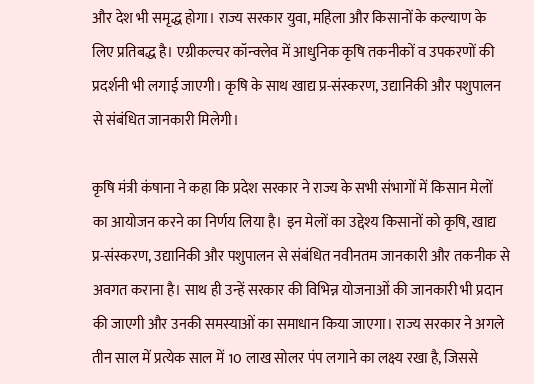और देश भी समृद्ध होगा। राज्य सरकार युवा, महिला और किसानों के कल्याण के लिए प्रतिबद्ध है। एग्रीकल्चर कॉन्क्लेव में आधुनिक कृषि तकनीकों व उपकरणों की प्रदर्शनी भी लगाई जाएगी। कृषि के साथ खाद्य प्र-संस्करण, उद्यानिकी और पशुपालन से संबंधित जानकारी मिलेगी।

कृषि मंत्री कंषाना ने कहा कि प्रदेश सरकार ने राज्य के सभी संभागों में किसान मेलों का आयोजन करने का निर्णय लिया है। इन मेलों का उद्देश्य किसानों को कृषि, खाद्य प्र-संस्करण, उद्यानिकी और पशुपालन से संबंधित नवीनतम जानकारी और तकनीक से अवगत कराना है। साथ ही उन्हें सरकार की विभिन्न योजनाओं की जानकारी भी प्रदान की जाएगी और उनकी समस्याओं का समाधान किया जाएगा। राज्य सरकार ने अगले तीन साल में प्रत्येक साल में 10 लाख सोलर पंप लगाने का लक्ष्य रखा है, जिससे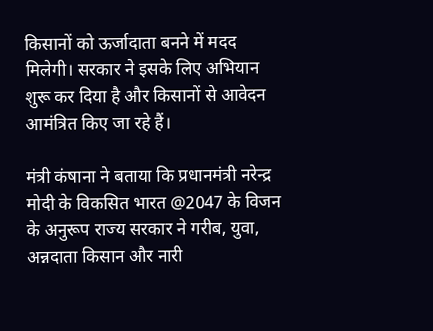किसानों को ऊर्जादाता बनने में मदद मिलेगी। सरकार ने इसके लिए अभियान शुरू कर दिया है और किसानों से आवेदन आमंत्रित किए जा रहे हैं।

मंत्री कंषाना ने बताया कि प्रधानमंत्री नरेन्द्र मोदी के विकसित भारत @2047 के विजन के अनुरूप राज्य सरकार ने गरीब, युवा, अन्नदाता किसान और नारी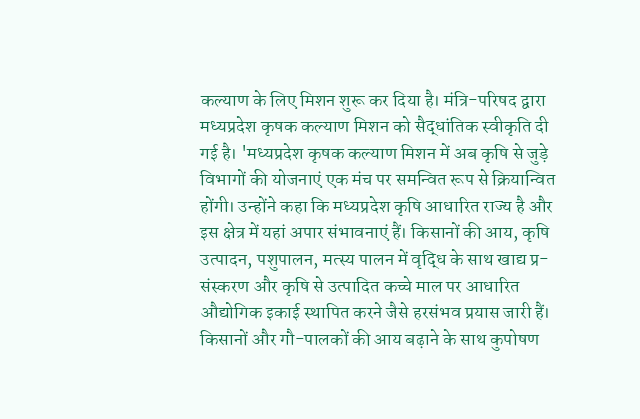कल्याण के लिए मिशन शुरू कर दिया है। मंत्रि-परिषद द्वारा मध्यप्रदेश कृषक कल्याण मिशन को सैद्धांतिक स्वीकृति दी गई है। 'मध्यप्रदेश कृषक कल्याण मिशन में अब कृषि से जुड़े विभागों की योजनाएं एक मंच पर समन्वित रूप से क्रियान्वित होंगी। उन्होंने कहा कि मध्यप्रदेश कृषि आधारित राज्य है और इस क्षेत्र में यहां अपार संभावनाएं हैं। किसानों की आय, कृषि उत्पादन, पशुपालन, मत्स्य पालन में वृद्धि के साथ खाद्य प्र-संस्करण और कृषि से उत्पादित कच्चे माल पर आधारित औद्योगिक इकाई स्थापित करने जैसे हरसंभव प्रयास जारी हैं। किसानों और गौ-पालकों की आय बढ़ाने के साथ कुपोषण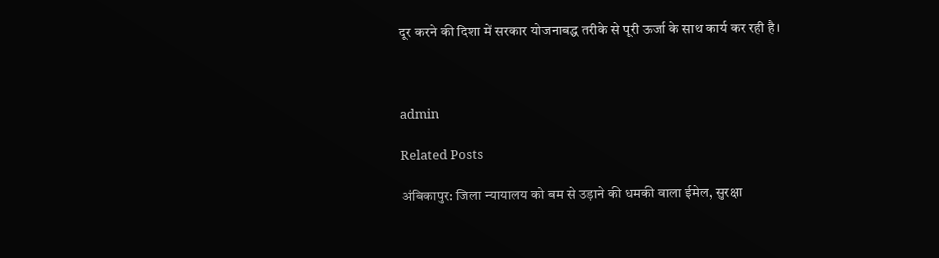दूर करने की दिशा में सरकार योजनाबद्ध तरीके से पूरी ऊर्जा के साथ कार्य कर रही है।



admin

Related Posts

अंबिकापुर: जिला न्यायालय को बम से उड़ाने की धमकी वाला ईमेल, सुरक्षा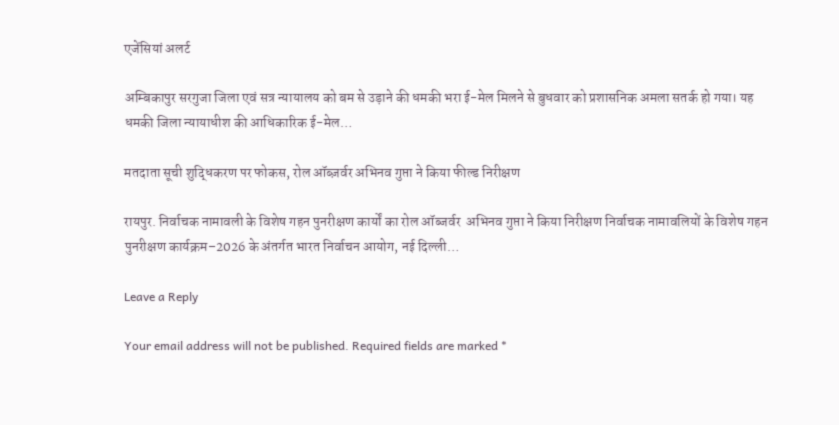एजेंसियां अलर्ट

अम्बिकापुर सरगुजा जिला एवं सत्र न्यायालय को बम से उड़ाने की धमकी भरा ई-मेल मिलने से बुधवार को प्रशासनिक अमला सतर्क हो गया। यह धमकी जिला न्यायाधीश की आधिकारिक ई-मेल…

मतदाता सूची शुद्धिकरण पर फोकस, रोल ऑब्ज़र्वर अभिनव गुप्ता ने किया फील्ड निरीक्षण

रायपुर. निर्वाचक नामावली के विशेष गहन पुनरीक्षण कार्यों का रोल ऑब्जर्वर  अभिनव गुप्ता ने किया निरीक्षण निर्वाचक नामावलियों के विशेष गहन पुनरीक्षण कार्यक्रम–2026 के अंतर्गत भारत निर्वाचन आयोग, नई दिल्ली…

Leave a Reply

Your email address will not be published. Required fields are marked *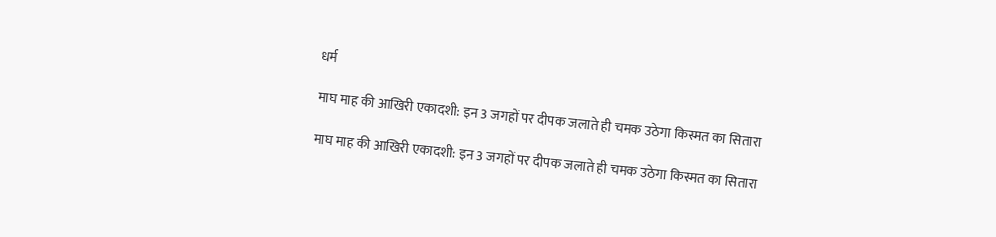धर्म

माघ माह की आखिरी एकादशी: इन 3 जगहों पर दीपक जलाते ही चमक उठेगा किस्मत का सितारा

माघ माह की आखिरी एकादशी: इन 3 जगहों पर दीपक जलाते ही चमक उठेगा किस्मत का सितारा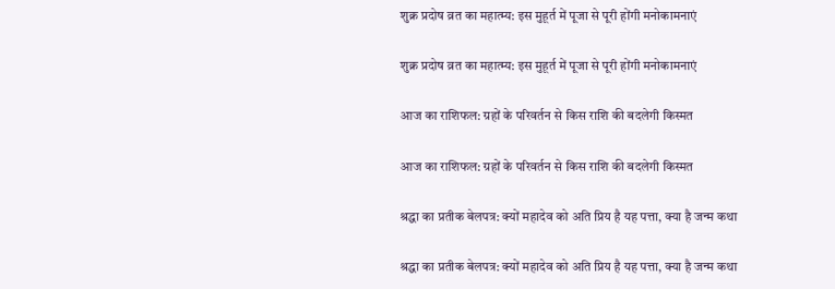शुक्र प्रदोष व्रत का महात्म्य: इस मुहूर्त में पूजा से पूरी होंगी मनोकामनाएं

शुक्र प्रदोष व्रत का महात्म्य: इस मुहूर्त में पूजा से पूरी होंगी मनोकामनाएं

आज का राशिफल: ग्रहों के परिवर्तन से किस राशि की बदलेगी किस्मत

आज का राशिफल: ग्रहों के परिवर्तन से किस राशि की बदलेगी किस्मत

श्रद्धा का प्रतीक बेलपत्र: क्यों महादेव को अति प्रिय है यह पत्ता, क्या है जन्म कथा

श्रद्धा का प्रतीक बेलपत्र: क्यों महादेव को अति प्रिय है यह पत्ता, क्या है जन्म कथा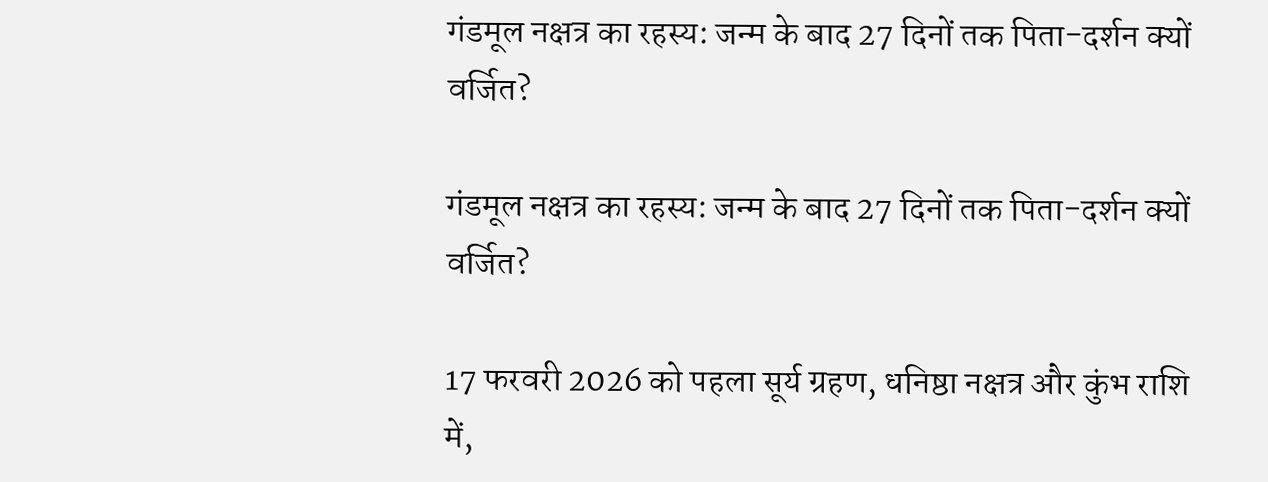गंडमूल नक्षत्र का रहस्य: जन्म के बाद 27 दिनों तक पिता-दर्शन क्यों वर्जित?

गंडमूल नक्षत्र का रहस्य: जन्म के बाद 27 दिनों तक पिता-दर्शन क्यों वर्जित?

17 फरवरी 2026 को पहला सूर्य ग्रहण, धनिष्ठा नक्षत्र और कुंभ राशि में,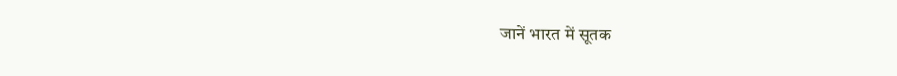जानें भारत में सूतक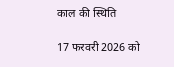काल की स्थिति

17 फरवरी 2026 को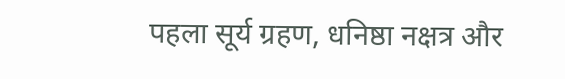पहला सूर्य ग्रहण, धनिष्ठा नक्षत्र और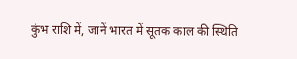कुंभ राशि में, जानें भारत में सूतक काल की स्थिति